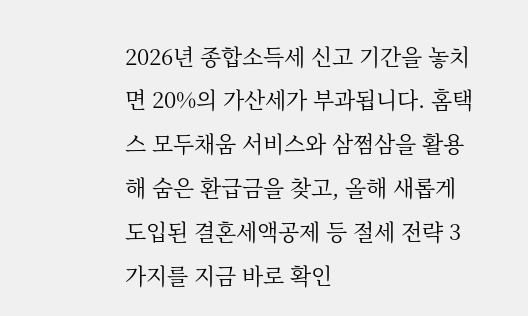2026년 종합소득세 신고 기간을 놓치면 20%의 가산세가 부과됩니다. 홈택스 모두채움 서비스와 삼쩜삼을 활용해 숨은 환급금을 찾고, 올해 새롭게 도입된 결혼세액공제 등 절세 전략 3가지를 지금 바로 확인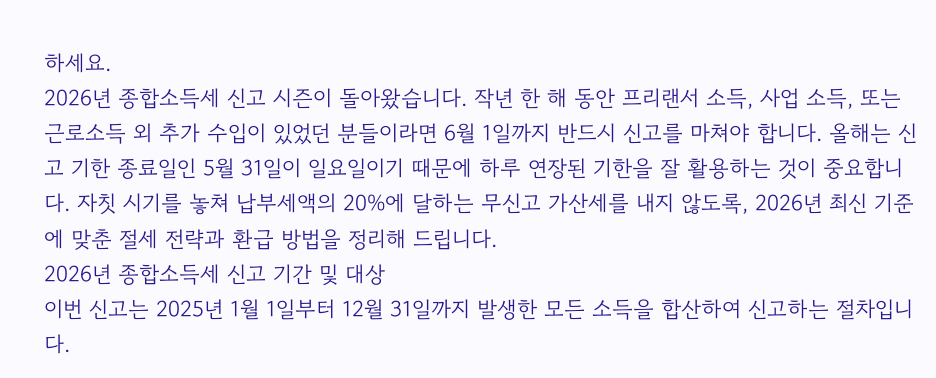하세요.
2026년 종합소득세 신고 시즌이 돌아왔습니다. 작년 한 해 동안 프리랜서 소득, 사업 소득, 또는 근로소득 외 추가 수입이 있었던 분들이라면 6월 1일까지 반드시 신고를 마쳐야 합니다. 올해는 신고 기한 종료일인 5월 31일이 일요일이기 때문에 하루 연장된 기한을 잘 활용하는 것이 중요합니다. 자칫 시기를 놓쳐 납부세액의 20%에 달하는 무신고 가산세를 내지 않도록, 2026년 최신 기준에 맞춘 절세 전략과 환급 방법을 정리해 드립니다.
2026년 종합소득세 신고 기간 및 대상
이번 신고는 2025년 1월 1일부터 12월 31일까지 발생한 모든 소득을 합산하여 신고하는 절차입니다.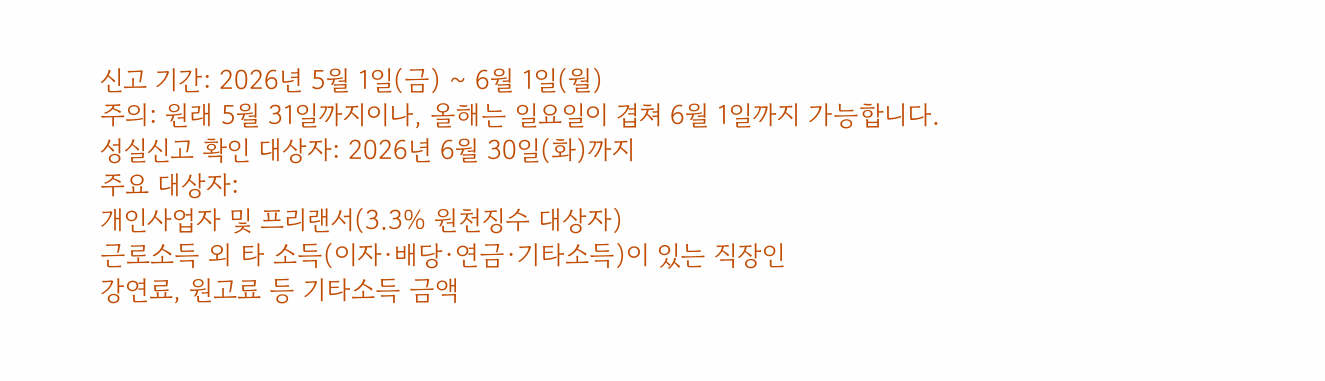신고 기간: 2026년 5월 1일(금) ~ 6월 1일(월)
주의: 원래 5월 31일까지이나, 올해는 일요일이 겹쳐 6월 1일까지 가능합니다.
성실신고 확인 대상자: 2026년 6월 30일(화)까지
주요 대상자:
개인사업자 및 프리랜서(3.3% 원천징수 대상자)
근로소득 외 타 소득(이자·배당·연금·기타소득)이 있는 직장인
강연료, 원고료 등 기타소득 금액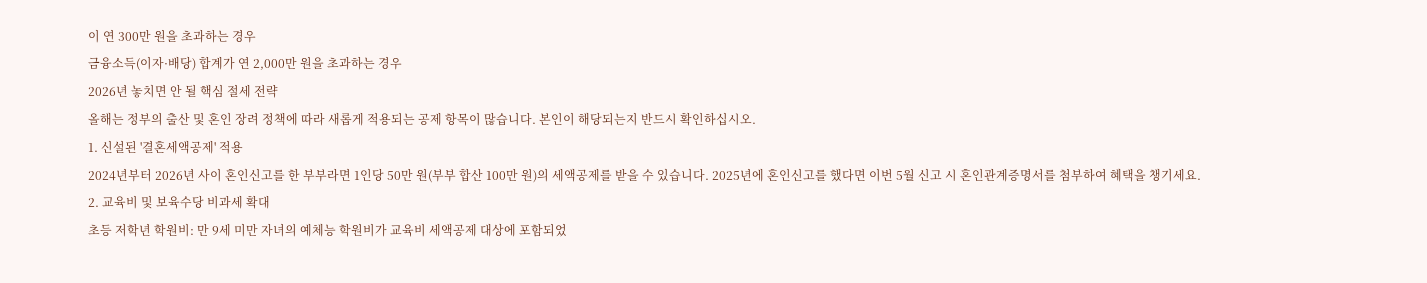이 연 300만 원을 초과하는 경우
금융소득(이자·배당) 합계가 연 2,000만 원을 초과하는 경우
2026년 놓치면 안 될 핵심 절세 전략
올해는 정부의 출산 및 혼인 장려 정책에 따라 새롭게 적용되는 공제 항목이 많습니다. 본인이 해당되는지 반드시 확인하십시오.
1. 신설된 '결혼세액공제' 적용
2024년부터 2026년 사이 혼인신고를 한 부부라면 1인당 50만 원(부부 합산 100만 원)의 세액공제를 받을 수 있습니다. 2025년에 혼인신고를 했다면 이번 5월 신고 시 혼인관계증명서를 첨부하여 혜택을 챙기세요.
2. 교육비 및 보육수당 비과세 확대
초등 저학년 학원비: 만 9세 미만 자녀의 예체능 학원비가 교육비 세액공제 대상에 포함되었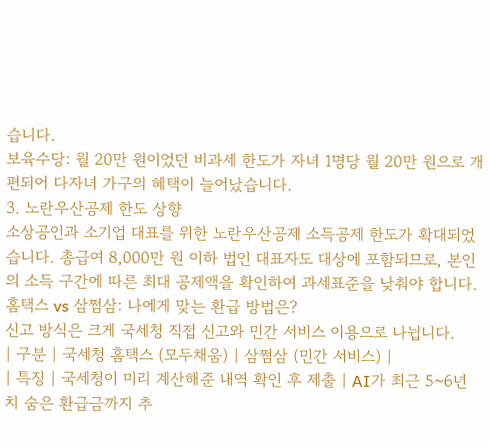습니다.
보육수당: 월 20만 원이었던 비과세 한도가 자녀 1명당 월 20만 원으로 개편되어 다자녀 가구의 혜택이 늘어났습니다.
3. 노란우산공제 한도 상향
소상공인과 소기업 대표를 위한 노란우산공제 소득공제 한도가 확대되었습니다. 총급여 8,000만 원 이하 법인 대표자도 대상에 포함되므로, 본인의 소득 구간에 따른 최대 공제액을 확인하여 과세표준을 낮춰야 합니다.
홈택스 vs 삼쩜삼: 나에게 맞는 환급 방법은?
신고 방식은 크게 국세청 직접 신고와 민간 서비스 이용으로 나뉩니다.
| 구분 | 국세청 홈택스 (모두채움) | 삼쩜삼 (민간 서비스) |
| 특징 | 국세청이 미리 계산해준 내역 확인 후 제출 | AI가 최근 5~6년 치 숨은 환급금까지 추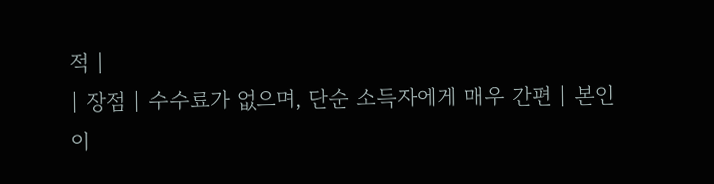적 |
| 장점 | 수수료가 없으며, 단순 소득자에게 매우 간편 | 본인이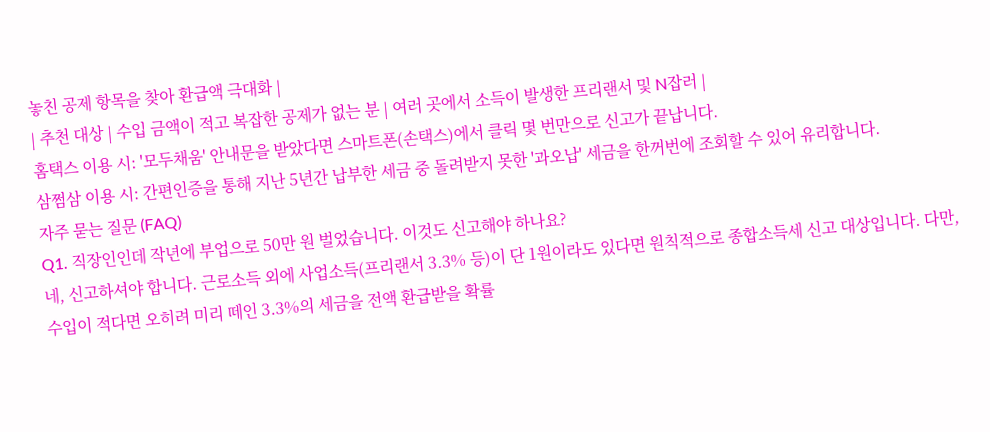놓친 공제 항목을 찾아 환급액 극대화 |
| 추천 대상 | 수입 금액이 적고 복잡한 공제가 없는 분 | 여러 곳에서 소득이 발생한 프리랜서 및 N잡러 |
홈택스 이용 시: '모두채움' 안내문을 받았다면 스마트폰(손택스)에서 클릭 몇 번만으로 신고가 끝납니다.
삼쩜삼 이용 시: 간편인증을 통해 지난 5년간 납부한 세금 중 돌려받지 못한 '과오납' 세금을 한꺼번에 조회할 수 있어 유리합니다.
자주 묻는 질문 (FAQ)
Q1. 직장인인데 작년에 부업으로 50만 원 벌었습니다. 이것도 신고해야 하나요?
네, 신고하셔야 합니다. 근로소득 외에 사업소득(프리랜서 3.3% 등)이 단 1원이라도 있다면 원칙적으로 종합소득세 신고 대상입니다. 다만, 수입이 적다면 오히려 미리 떼인 3.3%의 세금을 전액 환급받을 확률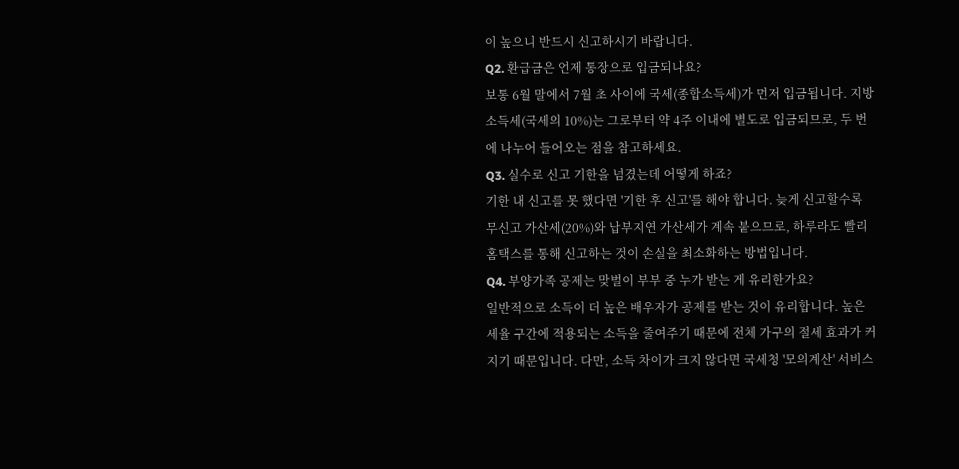이 높으니 반드시 신고하시기 바랍니다.
Q2. 환급금은 언제 통장으로 입금되나요?
보통 6월 말에서 7월 초 사이에 국세(종합소득세)가 먼저 입금됩니다. 지방소득세(국세의 10%)는 그로부터 약 4주 이내에 별도로 입금되므로, 두 번에 나누어 들어오는 점을 참고하세요.
Q3. 실수로 신고 기한을 넘겼는데 어떻게 하죠?
기한 내 신고를 못 했다면 '기한 후 신고'를 해야 합니다. 늦게 신고할수록 무신고 가산세(20%)와 납부지연 가산세가 계속 붙으므로, 하루라도 빨리 홈택스를 통해 신고하는 것이 손실을 최소화하는 방법입니다.
Q4. 부양가족 공제는 맞벌이 부부 중 누가 받는 게 유리한가요?
일반적으로 소득이 더 높은 배우자가 공제를 받는 것이 유리합니다. 높은 세율 구간에 적용되는 소득을 줄여주기 때문에 전체 가구의 절세 효과가 커지기 때문입니다. 다만, 소득 차이가 크지 않다면 국세청 '모의계산' 서비스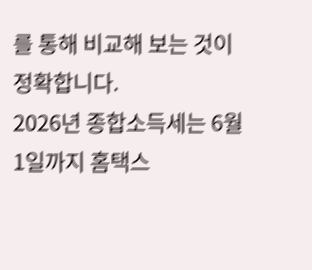를 통해 비교해 보는 것이 정확합니다.
2026년 종합소득세는 6월 1일까지 홈택스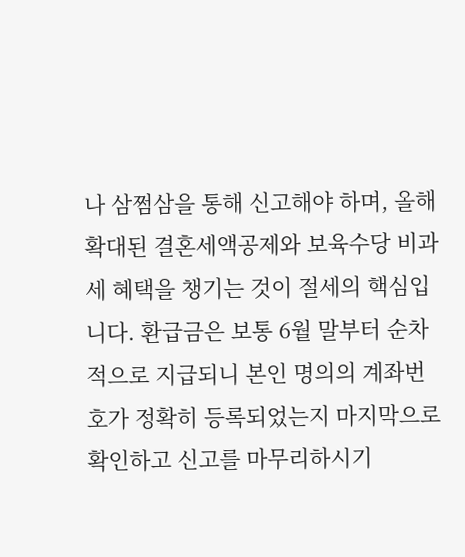나 삼쩜삼을 통해 신고해야 하며, 올해 확대된 결혼세액공제와 보육수당 비과세 혜택을 챙기는 것이 절세의 핵심입니다. 환급금은 보통 6월 말부터 순차적으로 지급되니 본인 명의의 계좌번호가 정확히 등록되었는지 마지막으로 확인하고 신고를 마무리하시기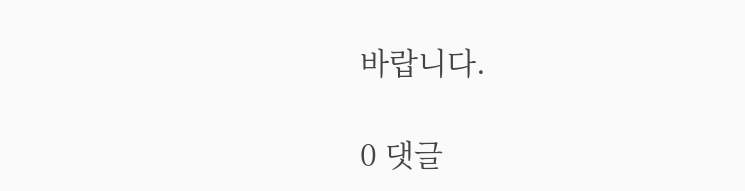바랍니다.

0 댓글